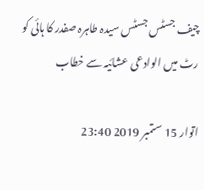چیف جسٹس جسٹس سیدہ طاہرہ صفدر کا ہائی کو رٹ میں الوادعی عشائیہ سے خطاب

اتوار 15 ستمبر 2019 23:40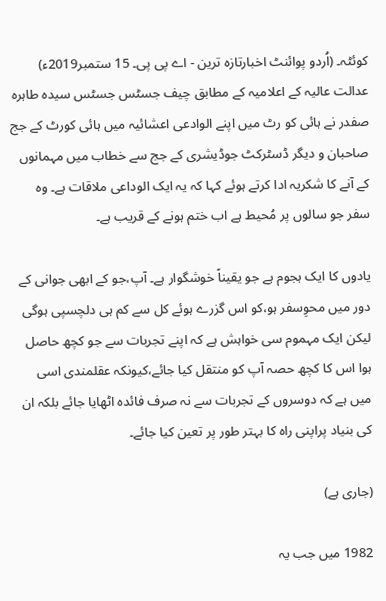کوئٹہ۔ (اُردو پوائنٹ اخبارتازہ ترین - اے پی پی۔ 15 ستمبر2019ء) عدالت عالیہ کے اعلامیہ کے مطابق چیف جسٹس جسٹس سیدہ طاہرہ صفدر نے ہائی کو رٹ میں اپنے الوادعی اعشائیہ میں ہائی کورٹ کے جج صاحبان و دیگر ڈسٹرکٹ جوڈیشری کے جج سے خطاب میں مہمانوں کے آنے کا شکریہ ادا کرتے ہوئے کہا کہ یہ ایک الوداعی ملاقات ہے۔ وہ سفر جو سالوں پر مُحیط ہے اب ختم ہونے کے قریب ہے۔

یادوں کا ایک ہجوم ہے جو یقیناً خوشگوار ہے۔ آپ،جو کے ابھی جوانی کے دور میں محوِسفر ہو،کو اس گزرے ہوئے کل سے کم ہی دلچسپی ہوگی لیکن ایک مہموم سی خواہش ہے کہ اپنے تجربات سے جو کچھ حاصل ہوا اس کا کچھ حصہ آپ کو منتقل کیا جائے،کیونکہ عقلمندی اسی میں ہے کہ دوسروں کے تجربات سے نہ صرف فائدہ اٹھایا جائے بلکہ ان کی بنیاد پراپنی راہ کا بہتر طور پر تعین کیا جائے۔

(جاری ہے)

1982 میں جب یہ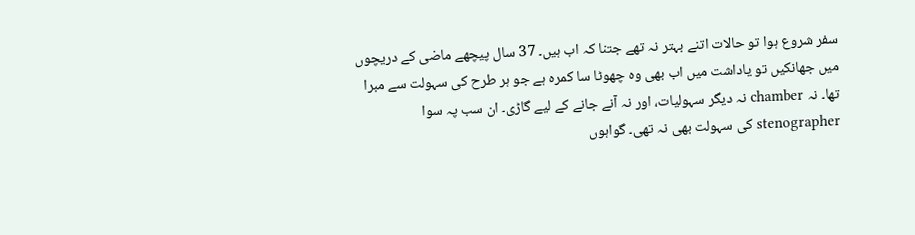سفر شروع ہوا تو حالات اتنے بہتر نہ تھے جتنا کہ اب ہیں۔ 37 سال پیچھے ماضی کے دریچوں میں جھانکیں تو یاداشت میں اب بھی وہ چھوٹا سا کمرہ ہے جو ہر طرح کی سہولت سے مبرا تھا۔ نہ chamber نہ دیگر سہولیات، اور نہ آنے جانے کے لیے گاڑی۔ ان سب پہ سوا stenographer کی سہولت بھی نہ تھی۔ گواہوں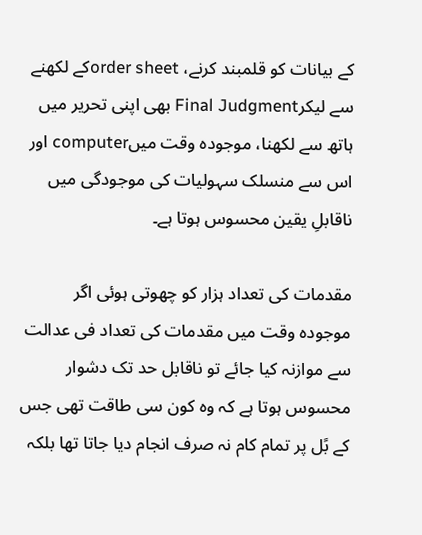کے بیانات کو قلمبند کرنے، order sheetکے لکھنے سے لیکرFinal Judgment بھی اپنی تحریر میں ہاتھ سے لکھنا، موجودہ وقت میںcomputer اور اس سے منسلک سہولیات کی موجودگی میں ناقابلِ یقین محسوس ہوتا ہے۔

مقدمات کی تعداد ہزار کو چھوتی ہوئی اگر موجودہ وقت میں مقدمات کی تعداد فی عدالت سے موازنہ کیا جائے تو ناقابل حد تک دشوار محسوس ہوتا ہے کہ وہ کون سی طاقت تھی جس کے بًل پر تمام کام نہ صرف انجام دیا جاتا تھا بلکہ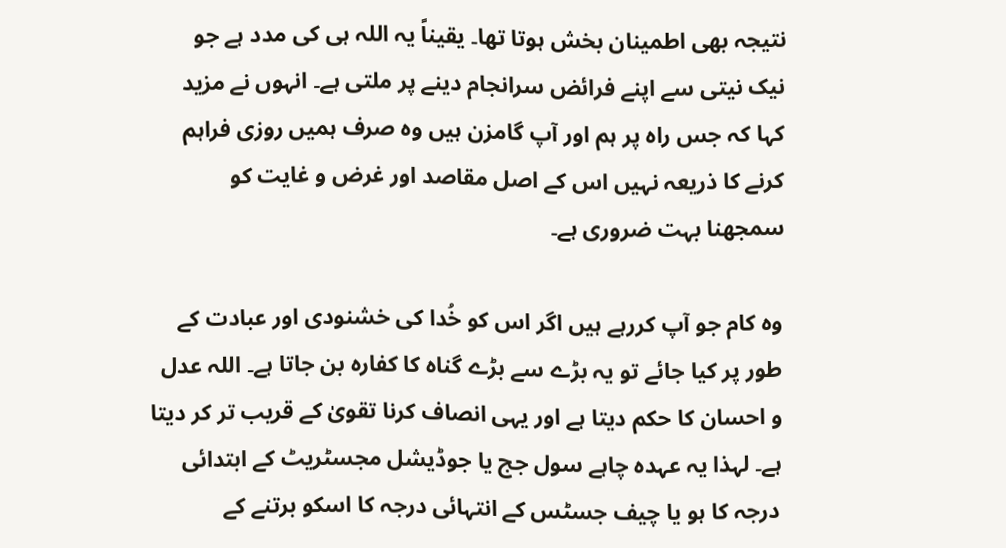نتیجہ بھی اطمینان بخش ہوتا تھا۔ یقیناً یہ اللہ ہی کی مدد ہے جو نیک نیتی سے اپنے فرائض سرانجام دینے پر ملتی ہے۔ انہوں نے مزید کہا کہ جس راہ پر ہم اور آپ گامزن ہیں وہ صرف ہمیں روزی فراہم کرنے کا ذریعہ نہیں اس کے اصل مقاصد اور غرض و غایت کو سمجھنا بہت ضروری ہے۔

وہ کام جو آپ کررہے ہیں اگر اس کو خُدا کی خشنودی اور عبادت کے طور پر کیا جائے تو یہ بڑے سے بڑے گناہ کا کفارہ بن جاتا ہے۔ اللہ عدل و احسان کا حکم دیتا ہے اور یہی انصاف کرنا تقویٰ کے قریب تر کر دیتا ہے۔ لہذا یہ عہدہ چاہے سول جج یا جوڈیشل مجسٹریٹ کے ابتدائی درجہ کا ہو یا چیف جسٹس کے انتہائی درجہ کا اسکو برتنے کے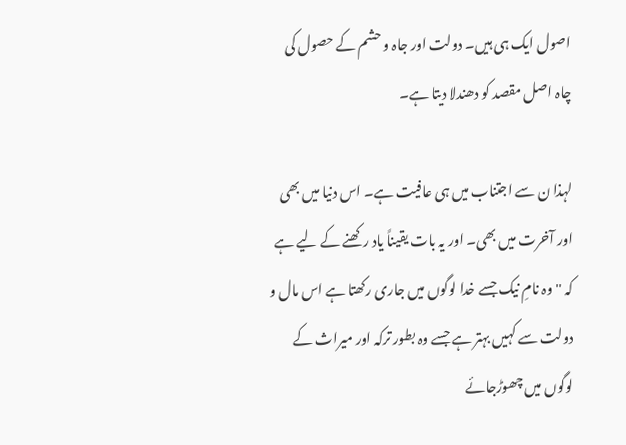اصول ایک ہی ہیں۔ دولت اور جاہ و حشم کے حصول کی چاہ اصل مقصد کو دھندلا دیتا ہے۔

لہذا ن سے اجتناب میں ہی عافیت ہے۔ اس دنیا میں بھی اور آخرت میں بھی۔ اور یہ بات یقیناً یاد رکھنے کے لیے ہے کہ ''وہ نامِ نیک جسے خدا لوگوں میں جاری رکھتا ہے اس مال و دولت سے کہیں بہتر ہے جسے وہ بطور ترکہ اور میراث کے لوگوں میں چھوڑجائے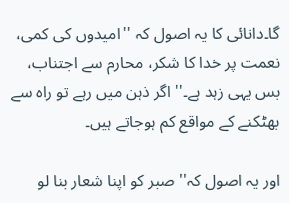گا۔دانائی کا یہ اصول کہ ''امیدوں کی کمی، نعمت پر خدا کا شکر، محارم سے اجتناب، بس یہی زہد ہے۔'' اگر ذہن میں رہے تو راہ سے بھٹکنے کے مواقع کم ہوجاتے ہیں۔

اور یہ اصول کہ'' صبر کو اپنا شعار بنا لو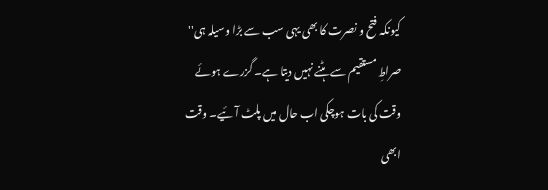کیونکہ فتح و نصرت کا بھی یہی سب سے بڑا وسیلہ ہی'' صراطِ مستقیم سے ہٹنے نہیں دیتا ہے۔ گزرے ہوئے وقت کی بات ہوچکی اب حال میں پلٹ آئیے۔ وقت ابھی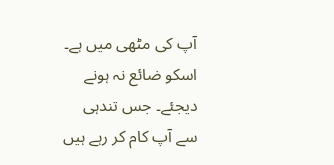آپ کی مٹھی میں ہے۔ اسکو ضائع نہ ہونے دیجئے۔ جس تندہی سے آپ کام کر رہے ہیں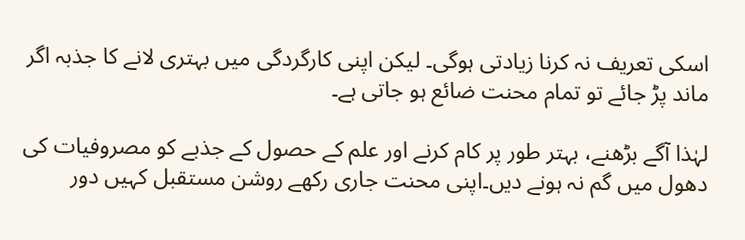اسکی تعریف نہ کرنا زیادتی ہوگی۔ لیکن اپنی کارگردگی میں بہتری لانے کا جذبہ اگر ماند پڑ جائے تو تمام محنت ضائع ہو جاتی ہے۔

لہٰذا آگے بڑھنے، بہتر طور پر کام کرنے اور علم کے حصول کے جذبے کو مصروفیات کی دھول میں گم نہ ہونے دیں۔اپنی محنت جاری رکھے روشن مستقبل کہیں دور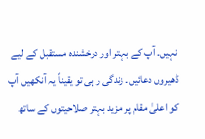نہیں۔ آپ کے بہتر اور درخشندہ مستقبل کے لیے ڈھیروں دعائیں۔ زندگی ر ہی تو یقیناً یہ آنکھیں آپ کو اعلیٰ مقام پر مزید بہتر صلاحیتوں کے ساتھ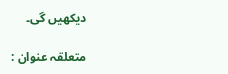دیکھیں گی۔

متعلقہ عنوان :